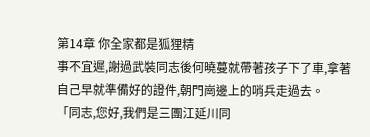第14章 你全家都是狐狸精
事不宜遲,謝過武裝同志後何曉蔓就帶著孩子下了車,拿著自己早就準備好的證件,朝門崗邊上的哨兵走過去。
「同志,您好,我們是三團江延川同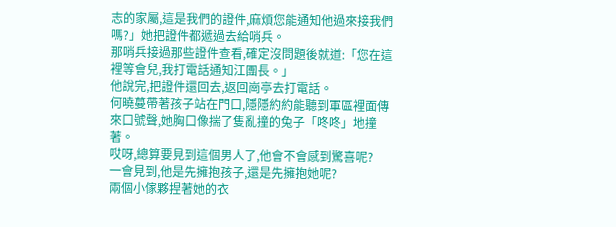志的家屬,這是我們的證件,麻煩您能通知他過來接我們嗎?」她把證件都遞過去給哨兵。
那哨兵接過那些證件查看,確定沒問題後就道:「您在這裡等會兒,我打電話通知江團長。」
他說完,把證件還回去,返回崗亭去打電話。
何曉蔓帶著孩子站在門口,隱隱約約能聽到軍區裡面傳來口號聲,她胸口像揣了隻亂撞的兔子「咚咚」地撞著。
哎呀,總算要見到這個男人了,他會不會感到驚喜呢?
一會見到,他是先擁抱孩子,還是先擁抱她呢?
兩個小傢夥捏著她的衣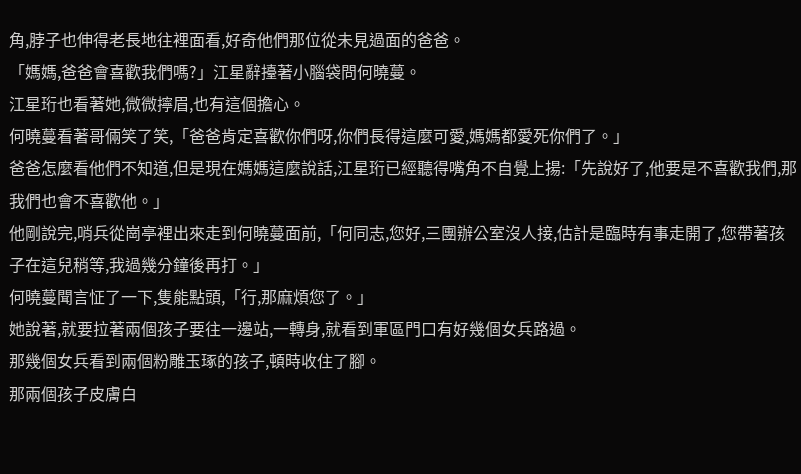角,脖子也伸得老長地往裡面看,好奇他們那位從未見過面的爸爸。
「媽媽,爸爸會喜歡我們嗎?」江星辭擡著小腦袋問何曉蔓。
江星珩也看著她,微微擰眉,也有這個擔心。
何曉蔓看著哥倆笑了笑,「爸爸肯定喜歡你們呀,你們長得這麼可愛,媽媽都愛死你們了。」
爸爸怎麼看他們不知道,但是現在媽媽這麼說話,江星珩已經聽得嘴角不自覺上揚:「先說好了,他要是不喜歡我們,那我們也會不喜歡他。」
他剛說完,哨兵從崗亭裡出來走到何曉蔓面前,「何同志,您好,三團辦公室沒人接,估計是臨時有事走開了,您帶著孩子在這兒稍等,我過幾分鐘後再打。」
何曉蔓聞言怔了一下,隻能點頭,「行,那麻煩您了。」
她說著,就要拉著兩個孩子要往一邊站,一轉身,就看到軍區門口有好幾個女兵路過。
那幾個女兵看到兩個粉雕玉琢的孩子,頓時收住了腳。
那兩個孩子皮膚白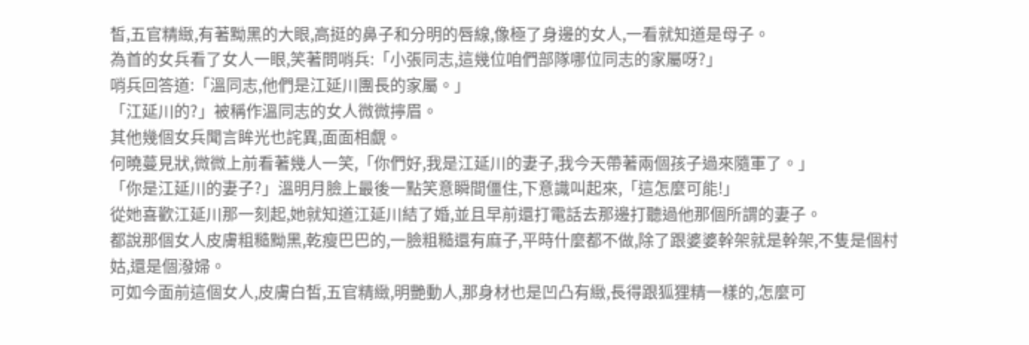皙,五官精緻,有著黝黑的大眼,高挺的鼻子和分明的唇線,像極了身邊的女人,一看就知道是母子。
為首的女兵看了女人一眼,笑著問哨兵:「小張同志,這幾位咱們部隊哪位同志的家屬呀?」
哨兵回答道:「溫同志,他們是江延川團長的家屬。」
「江延川的?」被稱作溫同志的女人微微擰眉。
其他幾個女兵聞言眸光也詫異,面面相覷。
何曉蔓見狀,微微上前看著幾人一笑,「你們好,我是江延川的妻子,我今天帶著兩個孩子過來隨軍了。」
「你是江延川的妻子?」溫明月臉上最後一點笑意瞬間僵住,下意識叫起來,「這怎麼可能!」
從她喜歡江延川那一刻起,她就知道江延川結了婚,並且早前還打電話去那邊打聽過他那個所謂的妻子。
都說那個女人皮膚粗糙黝黑,乾瘦巴巴的,一臉粗糙還有麻子,平時什麼都不做,除了跟婆婆幹架就是幹架,不隻是個村姑,還是個潑婦。
可如今面前這個女人,皮膚白皙,五官精緻,明艷動人,那身材也是凹凸有緻,長得跟狐狸精一樣的,怎麼可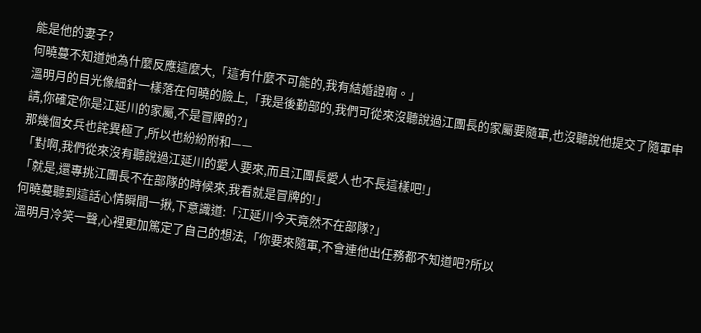能是他的妻子?
何曉蔓不知道她為什麼反應這麼大,「這有什麼不可能的,我有結婚證啊。」
溫明月的目光像細針一樣落在何曉的臉上,「我是後勤部的,我們可從來沒聽說過江團長的家屬要隨軍,也沒聽說他提交了隨軍申請,你確定你是江延川的家屬,不是冒牌的?」
那幾個女兵也詫異極了,所以也紛紛附和——
「對啊,我們從來沒有聽說過江延川的愛人要來,而且江團長愛人也不長這樣吧!」
「就是,還專挑江團長不在部隊的時候來,我看就是冒牌的!」
何曉蔓聽到這話心情瞬間一揪,下意識道:「江延川今天竟然不在部隊?」
溫明月冷笑一聲,心裡更加篤定了自己的想法,「你要來隨軍,不會連他出任務都不知道吧?所以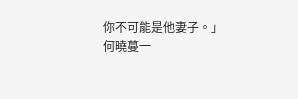你不可能是他妻子。」
何曉蔓一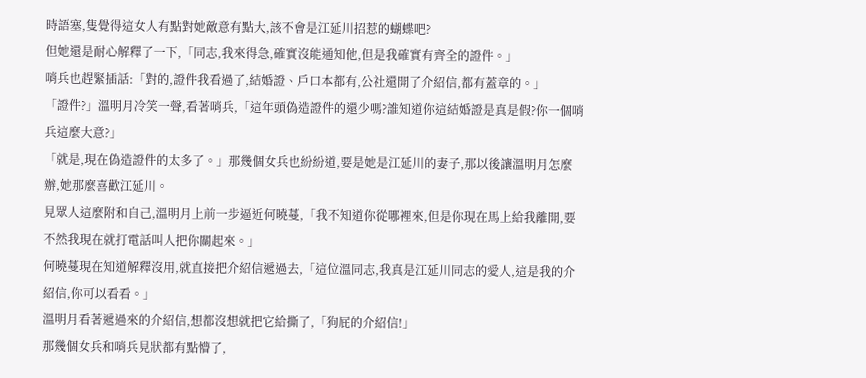時語塞,隻覺得這女人有點對她敵意有點大,該不會是江延川招惹的蝴蝶吧?
但她還是耐心解釋了一下,「同志,我來得急,確實沒能通知他,但是我確實有齊全的證件。」
哨兵也趕緊插話:「對的,證件我看過了,結婚證、戶口本都有,公社還開了介紹信,都有蓋章的。」
「證件?」溫明月冷笑一聲,看著哨兵,「這年頭偽造證件的還少嗎?誰知道你這結婚證是真是假?你一個哨兵這麼大意?」
「就是,現在偽造證件的太多了。」那幾個女兵也紛紛道,要是她是江延川的妻子,那以後讓溫明月怎麼辦,她那麼喜歡江延川。
見眾人這麼附和自己,溫明月上前一步逼近何曉蔓,「我不知道你從哪裡來,但是你現在馬上給我離開,要不然我現在就打電話叫人把你關起來。」
何曉蔓現在知道解釋沒用,就直接把介紹信遞過去,「這位溫同志,我真是江延川同志的愛人,這是我的介紹信,你可以看看。」
溫明月看著遞過來的介紹信,想都沒想就把它給撕了,「狗屁的介紹信!」
那幾個女兵和哨兵見狀都有點懵了,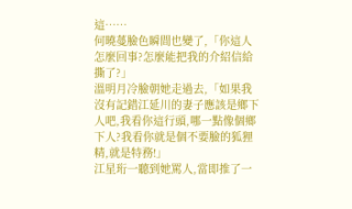這……
何曉蔓臉色瞬間也變了,「你這人怎麼回事?怎麼能把我的介紹信給撕了?」
溫明月冷臉朝她走過去,「如果我沒有記錯江延川的妻子應該是鄉下人吧,我看你這行頭,哪一點像個鄉下人?我看你就是個不要臉的狐狸精,就是特務!」
江星珩一聽到她罵人,當即推了一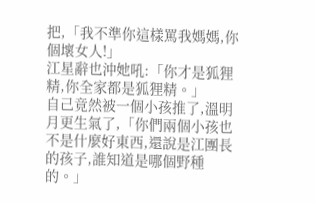把,「我不準你這樣罵我媽媽,你個壞女人!」
江星辭也沖她吼:「你才是狐狸精,你全家都是狐狸精。」
自己竟然被一個小孩推了,溫明月更生氣了,「你們兩個小孩也不是什麼好東西,還說是江團長的孩子,誰知道是哪個野種的。」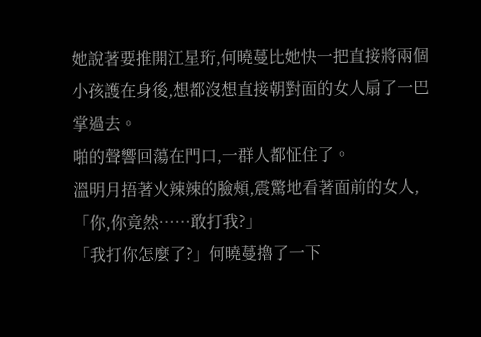她說著要推開江星珩,何曉蔓比她快一把直接將兩個小孩護在身後,想都沒想直接朝對面的女人扇了一巴掌過去。
啪的聲響回蕩在門口,一群人都怔住了。
溫明月捂著火辣辣的臉頰,震驚地看著面前的女人,「你,你竟然……敢打我?」
「我打你怎麼了?」何曉蔓擼了一下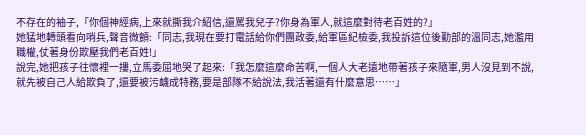不存在的袖子,「你個神經病,上來就撕我介紹信,還罵我兒子?你身為軍人,就這麼對待老百姓的?」
她猛地轉頭看向哨兵,聲音微顫:「同志,我現在要打電話給你們團政委,給軍區紀檢委,我投訴這位後勤部的溫同志,她濫用職權,仗著身份欺壓我們老百姓!」
說完,她把孩子往懷裡一摟,立馬委屈地哭了起來:「我怎麼這麼命苦啊,一個人大老遠地帶著孩子來隨軍,男人沒見到不說,就先被自己人給欺負了,還要被污衊成特務,要是部隊不給說法,我活著還有什麼意思……」